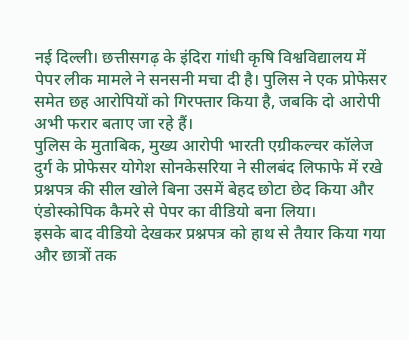नई दिल्ली। छत्तीसगढ़ के इंदिरा गांधी कृषि विश्वविद्यालय में पेपर लीक मामले ने सनसनी मचा दी है। पुलिस ने एक प्रोफेसर समेत छह आरोपियों को गिरफ्तार किया है, जबकि दो आरोपी अभी फरार बताए जा रहे हैं।
पुलिस के मुताबिक, मुख्य आरोपी भारती एग्रीकल्चर कॉलेज दुर्ग के प्रोफेसर योगेश सोनकेसरिया ने सीलबंद लिफाफे में रखे प्रश्नपत्र की सील खोले बिना उसमें बेहद छोटा छेद किया और एंडोस्कोपिक कैमरे से पेपर का वीडियो बना लिया।
इसके बाद वीडियो देखकर प्रश्नपत्र को हाथ से तैयार किया गया और छात्रों तक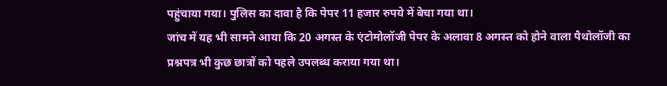पहुंचाया गया। पुलिस का दावा है कि पेपर 11 हजार रुपये में बेचा गया था।
जांच में यह भी सामने आया कि 20 अगस्त के एंटोमोलॉजी पेपर के अलावा 8 अगस्त को होने वाला पैथोलॉजी का प्रश्नपत्र भी कुछ छात्रों को पहले उपलब्ध कराया गया था।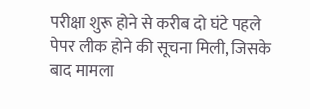परीक्षा शुरू होने से करीब दो घंटे पहले पेपर लीक होने की सूचना मिली, जिसके बाद मामला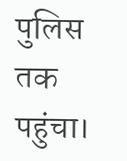पुलिस तक पहुंचा।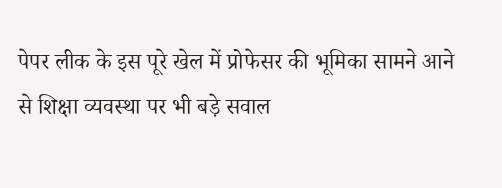पेपर लीक के इस पूरे खेल में प्रोफेसर की भूमिका सामने आने से शिक्षा व्यवस्था पर भी बड़े सवाल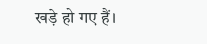खड़े हो गए हैं।